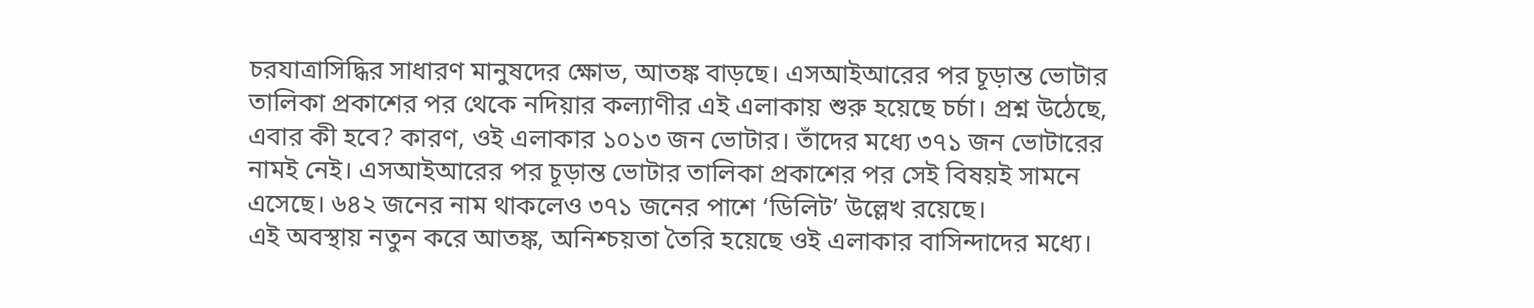চরযাত্রাসিদ্ধির সাধারণ মানুষদের ক্ষোভ, আতঙ্ক বাড়ছে। এসআইআরের পর চূড়ান্ত ভোটার তালিকা প্রকাশের পর থেকে নদিয়ার কল্যাণীর এই এলাকায় শুরু হয়েছে চর্চা। প্রশ্ন উঠেছে, এবার কী হবে? কারণ, ওই এলাকার ১০১৩ জন ভোটার। তাঁদের মধ্যে ৩৭১ জন ভোটারের নামই নেই। এসআইআরের পর চূড়ান্ত ভোটার তালিকা প্রকাশের পর সেই বিষয়ই সামনে এসেছে। ৬৪২ জনের নাম থাকলেও ৩৭১ জনের পাশে ‘ডিলিট’ উল্লেখ রয়েছে।
এই অবস্থায় নতুন করে আতঙ্ক, অনিশ্চয়তা তৈরি হয়েছে ওই এলাকার বাসিন্দাদের মধ্যে।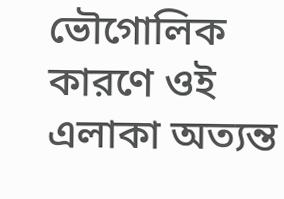ভৌগোলিক কারণে ওই এলাকা অত্যন্ত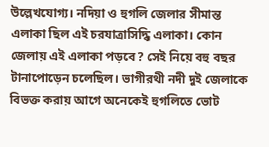উল্লেখযোগ্য। নদিয়া ও হুগলি জেলার সীমান্ত এলাকা ছিল এই চরযাত্রাসিদ্ধি এলাকা। কোন জেলায় এই এলাকা পড়বে? সেই নিয়ে বহু বছর টানাপোড়েন চলেছিল। ভাগীরথী নদী দুই জেলাকে বিভক্ত করায় আগে অনেকেই হুগলিতে ভোট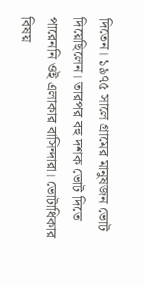দিতেন। ১৯৭৫ সালে গ্রামের মানুষজন ভোট দিয়েছিলেন। তারপর বহু দশক ভোট দিতে পারেননি ওই এলাকার বাসিন্দারা। ভোটাধিকার বিষয়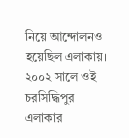নিয়ে আন্দোলনও হয়েছিল এলাকায়।
২০০২ সালে ওই চরসিদ্ধিপুর এলাকার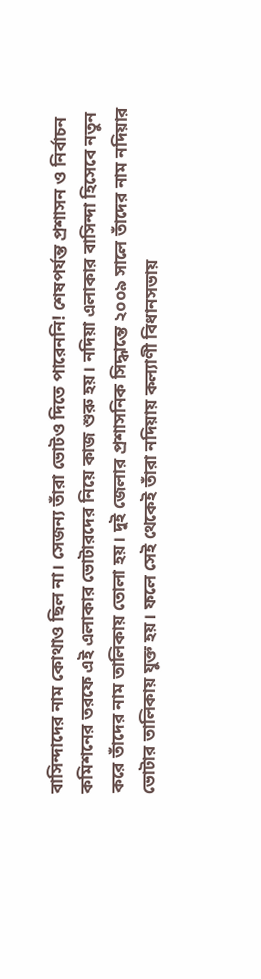বাসিন্দাদের নাম কোথাও ছিল না। সেজন্য তাঁরা ভোটও দিতে পারেননি! শেষপর্যন্ত প্রশাসন ও নির্বাচন কমিশনের তরফে এই এলাকার ভোটারদের নিয়ে কাজ শুরু হয়। নদিয়া এলাকার বাসিন্দা হিসেবে নতুন করে তাঁদের নাম তালিকায় তোলা হয়। দুই জেলার প্রশাসনিক সিদ্ধান্তে ২০০৯ সালে তাঁদের নাম নদিয়ার ভোটার তালিকায় যুক্ত হয়। ফলে সেই থেকেই তাঁরা নদিয়ায় কল্যাণী বিধানসভায়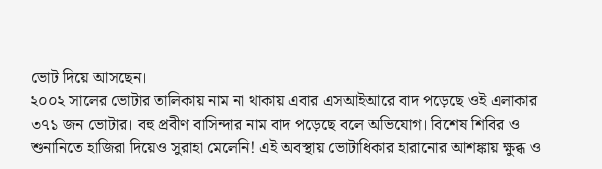ভোট দিয়ে আসছেন।
২০০২ সালের ভোটার তালিকায় নাম না থাকায় এবার এসআইআরে বাদ পড়েছে ওই এলাকার ৩৭১ জন ভোটার। বহু প্রবীণ বাসিন্দার নাম বাদ পড়েছে বলে অভিযোগ। বিশেষ শিবির ও শুনানিতে হাজিরা দিয়েও সুরাহা মেলেনি! এই অবস্থায় ভোটাধিকার হারানোর আশঙ্কায় ক্ষুব্ধ ও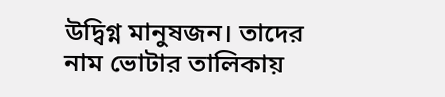উদ্বিগ্ন মানুষজন। তাদের নাম ভোটার তালিকায়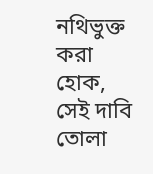নথিভুক্ত করা হোক, সেই দাবি তোলা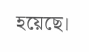হয়েছে।